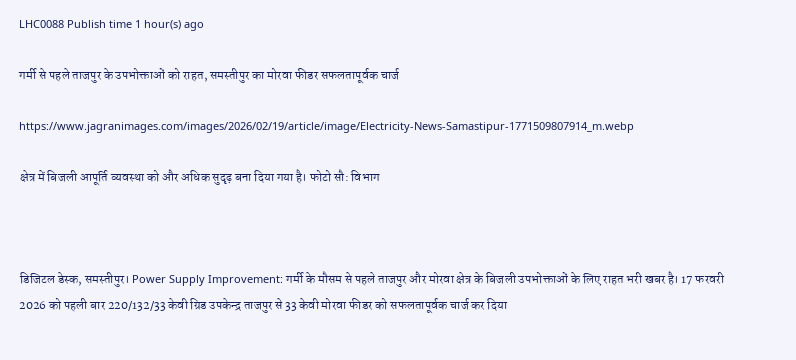LHC0088 Publish time 1 hour(s) ago

गर्मी से पहले ताजपुर के उपभोक्ताओं को राहत, समस्तीपुर का मोरवा फीडर सफलतापूर्वक चार्ज

https://www.jagranimages.com/images/2026/02/19/article/image/Electricity-News-Samastipur-1771509807914_m.webp

क्षेत्र में बिजली आपूर्ति व्यवस्था को और अधिक सुदृढ़ बना दिया गया है। फोटो सौ: विभाग



डिजिटल डेस्क, समस्तीपुर। Power Supply Improvement: गर्मी के मौसम से पहले ताजपुर और मोरवा क्षेत्र के बिजली उपभोक्ताओं के लिए राहत भरी खबर है। 17 फरवरी 2026 को पहली बार 220/132/33 केवी ग्रिड उपकेन्द्र ताजपुर से 33 केवी मोरवा फीडर को सफलतापूर्वक चार्ज कर दिया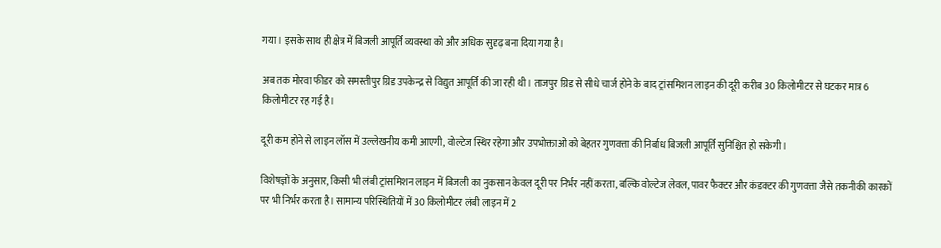गया। इसके साथ ही क्षेत्र में बिजली आपूर्ति व्यवस्था को और अधिक सुदृढ़ बना दिया गया है।

अब तक मोरवा फीडर को समस्तीपुर ग्रिड उपकेन्द्र से विद्युत आपूर्ति की जा रही थी। ताजपुर ग्रिड से सीधे चार्ज होने के बाद ट्रांसमिशन लाइन की दूरी करीब 30 किलोमीटर से घटकर मात्र 6 किलोमीटर रह गई है।

दूरी कम होने से लाइन लॉस में उल्लेखनीय कमी आएगी, वोल्टेज स्थिर रहेगा और उपभोक्ताओं को बेहतर गुणवत्ता की निर्बाध बिजली आपूर्ति सुनिश्चित हो सकेगी।

विशेषज्ञों के अनुसार, किसी भी लंबी ट्रांसमिशन लाइन में बिजली का नुकसान केवल दूरी पर निर्भर नहीं करता, बल्कि वोल्टेज लेवल, पावर फैक्टर और कंडक्टर की गुणवत्ता जैसे तकनीकी कारकों पर भी निर्भर करता है। सामान्य परिस्थितियों में 30 किलोमीटर लंबी लाइन में 2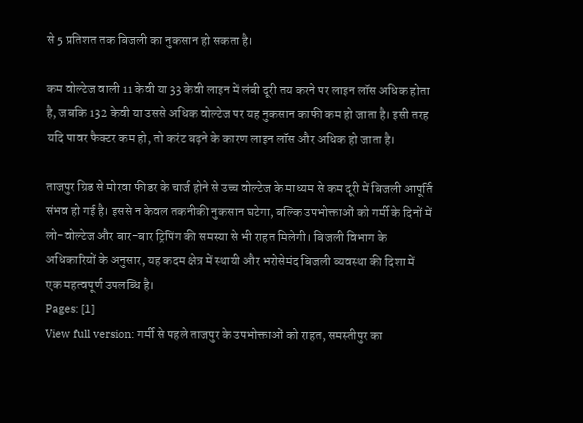से 5 प्रतिशत तक बिजली का नुकसान हो सकता है।

कम वोल्टेज वाली 11 केवी या 33 केवी लाइन में लंबी दूरी तय करने पर लाइन लॉस अधिक होता है, जबकि 132 केवी या उससे अधिक वोल्टेज पर यह नुकसान काफी कम हो जाता है। इसी तरह यदि पावर फैक्टर कम हो, तो करंट बढ़ने के कारण लाइन लॉस और अधिक हो जाता है।

ताजपुर ग्रिड से मोरवा फीडर के चार्ज होने से उच्च वोल्टेज के माध्यम से कम दूरी में बिजली आपूर्ति संभव हो गई है। इससे न केवल तकनीकी नुकसान घटेगा, बल्कि उपभोक्ताओं को गर्मी के दिनों में लो-वोल्टेज और बार-बार ट्रिपिंग की समस्या से भी राहत मिलेगी। बिजली विभाग के अधिकारियों के अनुसार, यह कदम क्षेत्र में स्थायी और भरोसेमंद बिजली व्यवस्था की दिशा में एक महत्वपूर्ण उपलब्धि है।
Pages: [1]
View full version: गर्मी से पहले ताजपुर के उपभोक्ताओं को राहत, समस्तीपुर का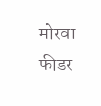मोरवा फीडर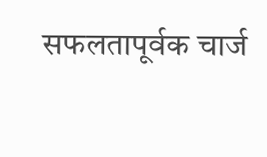सफलतापूर्वक चार्ज